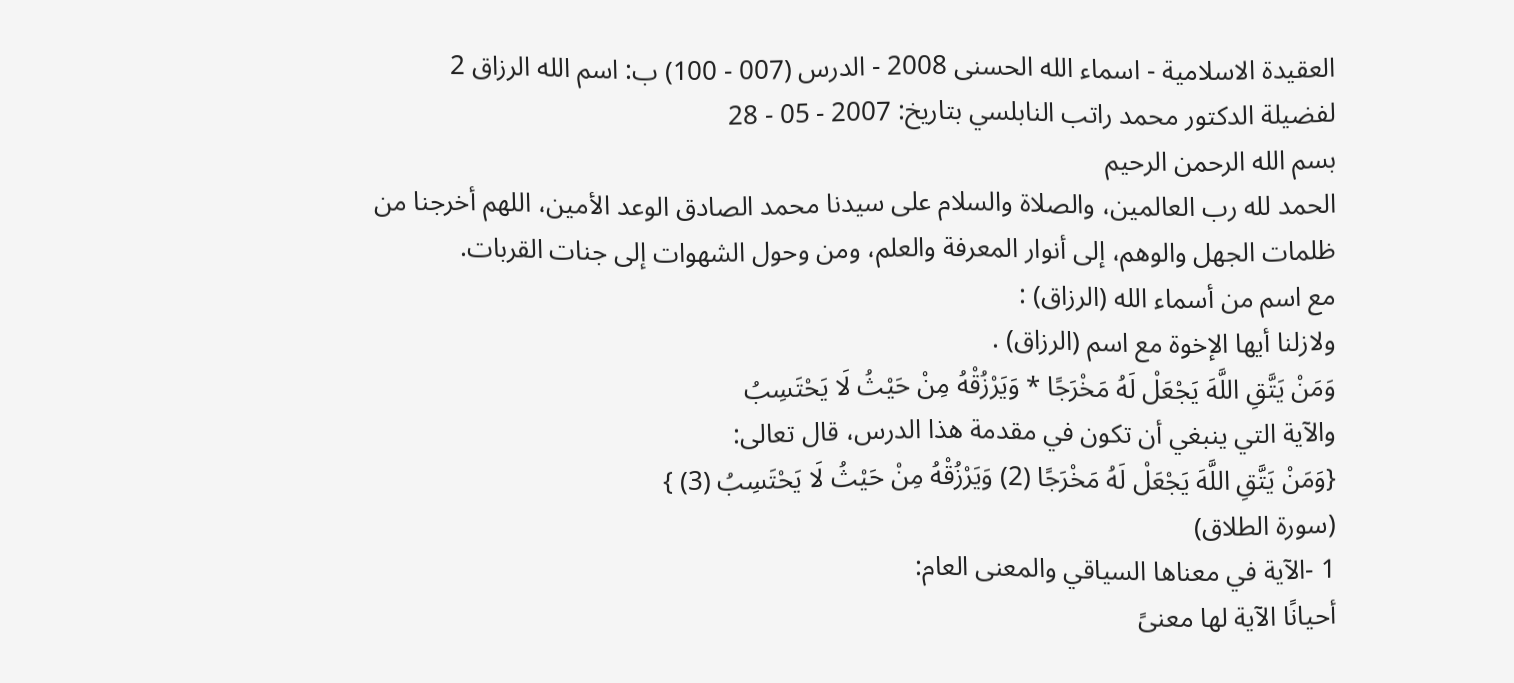العقيدة الاسلامية - اسماء الله الحسنى 2008 - الدرس (007 - 100) ب: اسم الله الرزاق 2
لفضيلة الدكتور محمد راتب النابلسي بتاريخ: 2007 - 05 - 28
بسم الله الرحمن الرحيم
الحمد لله رب العالمين، والصلاة والسلام على سيدنا محمد الصادق الوعد الأمين، اللهم أخرجنا من ظلمات الجهل والوهم، إلى أنوار المعرفة والعلم، ومن وحول الشهوات إلى جنات القربات.
مع اسم من أسماء الله (الرزاق) :
ولازلنا أيها الإخوة مع اسم (الرزاق) .
وَمَنْ يَتَّقِ اللَّهَ يَجْعَلْ لَهُ مَخْرَجًا * وَيَرْزُقْهُ مِنْ حَيْثُ لَا يَحْتَسِبُ
والآية التي ينبغي أن تكون في مقدمة هذا الدرس، قال تعالى:
{وَمَنْ يَتَّقِ اللَّهَ يَجْعَلْ لَهُ مَخْرَجًا (2) وَيَرْزُقْهُ مِنْ حَيْثُ لَا يَحْتَسِبُ (3) }
(سورة الطلاق)
1 -الآية في معناها السياقي والمعنى العام:
أحيانًا الآية لها معنىً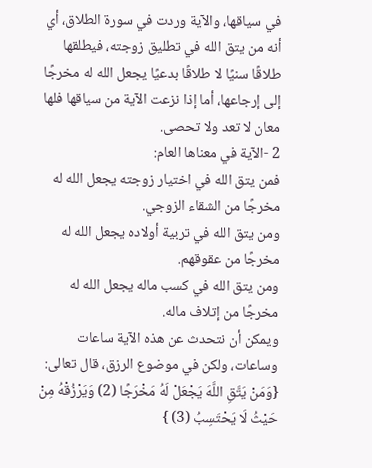في سياقها، والآية وردت في سورة الطلاق، أي أنه من يتق الله في تطليق زوجته، فيطلقها طلاقًا سنيًا لا طلاقًا بدعيًا يجعل الله له مخرجًا إلى إرجاعها، أما إذا نزعت الآية من سياقها فلها معان لا تعد ولا تحصى.
2 -الآية في معناها العام:
فمن يتق الله في اختيار زوجته يجعل الله له مخرجًا من الشقاء الزوجي.
ومن يتق الله في تربية أولاده يجعل الله له مخرجًا من عقوقهم.
ومن يتق الله في كسب ماله يجعل الله له مخرجًا من إتلاف ماله.
ويمكن أن نتحدث عن هذه الآية ساعات وساعات، ولكن في موضوع الرزق، قال تعالى:
{وَمَنْ يَتَّقِ اللَّهَ يَجْعَلْ لَهُ مَخْرَجًا (2) وَيَرْزُقْهُ مِنْ حَيْثُ لَا يَحْتَسِبُ (3) }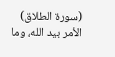(سورة الطلاق)
الأمر بيد الله، وما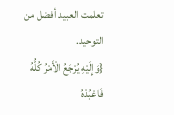تعلمت العبيد أفضل من التوحيد.
{وَإِلَيْهِ يُرْجَعُ الْأَمْرُ كُلُّهُ فَاعْبُدْهُ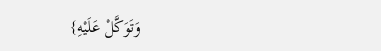وَتَوَكَّلْ عَلَيْهِ}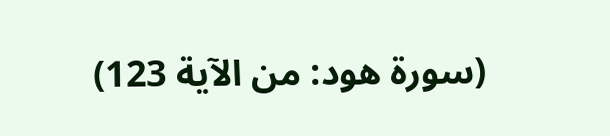(سورة هود: من الآية 123)